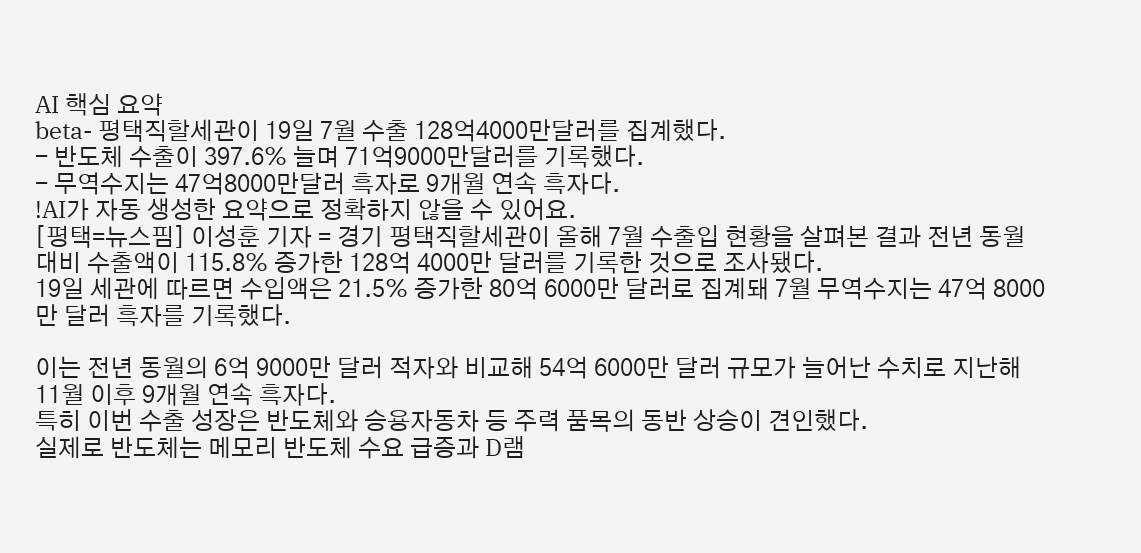AI 핵심 요약
beta- 평택직할세관이 19일 7월 수출 128억4000만달러를 집계했다.
- 반도체 수출이 397.6% 늘며 71억9000만달러를 기록했다.
- 무역수지는 47억8000만달러 흑자로 9개월 연속 흑자다.
!AI가 자동 생성한 요약으로 정확하지 않을 수 있어요.
[평택=뉴스핌] 이성훈 기자 = 경기 평택직할세관이 올해 7월 수출입 현황을 살펴본 결과 전년 동월 대비 수출액이 115.8% 증가한 128억 4000만 달러를 기록한 것으로 조사됐다.
19일 세관에 따르면 수입액은 21.5% 증가한 80억 6000만 달러로 집계돼 7월 무역수지는 47억 8000만 달러 흑자를 기록했다.

이는 전년 동월의 6억 9000만 달러 적자와 비교해 54억 6000만 달러 규모가 늘어난 수치로 지난해 11월 이후 9개월 연속 흑자다.
특히 이번 수출 성장은 반도체와 승용자동차 등 주력 품목의 동반 상승이 견인했다.
실제로 반도체는 메모리 반도체 수요 급증과 D램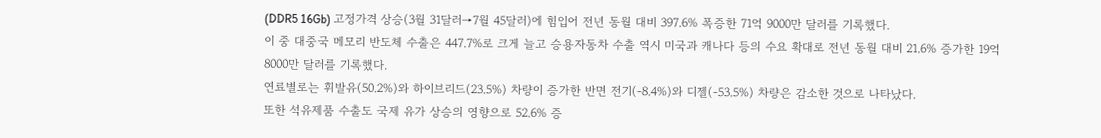(DDR5 16Gb) 고정가격 상승(3월 31달러→7월 45달러)에 힘입어 전년 동월 대비 397.6% 폭증한 71억 9000만 달러를 기록했다.
이 중 대중국 메모리 반도체 수출은 447.7%로 크게 늘고 승용자동차 수출 역시 미국과 캐나다 등의 수요 확대로 전년 동월 대비 21.6% 증가한 19억 8000만 달러를 기록했다.
연료별로는 휘발유(50.2%)와 하이브리드(23.5%) 차량이 증가한 반면 전기(-8.4%)와 디젤(-53.5%) 차량은 감소한 것으로 나타났다.
또한 석유제품 수출도 국제 유가 상승의 영향으로 52.6% 증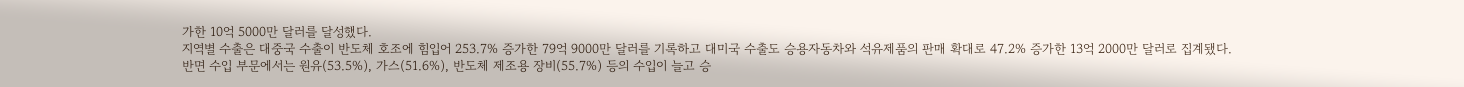가한 10억 5000만 달러를 달성했다.
지역별 수출은 대중국 수출이 반도체 호조에 힘입어 253.7% 증가한 79억 9000만 달러를 기록하고 대미국 수출도 승용자동차와 석유제품의 판매 확대로 47.2% 증가한 13억 2000만 달러로 집계됐다.
반면 수입 부문에서는 원유(53.5%), 가스(51.6%), 반도체 제조용 장비(55.7%) 등의 수입이 늘고 승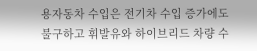용자동차 수입은 전기차 수입 증가에도 불구하고 휘발유와 하이브리드 차량 수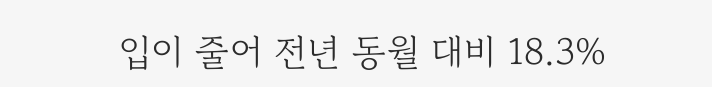입이 줄어 전년 동월 대비 18.3%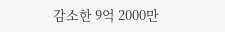감소한 9억 2000만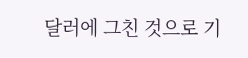달러에 그친 것으로 기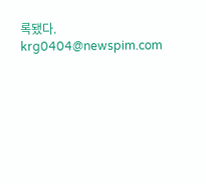록됐다.
krg0404@newspim.com